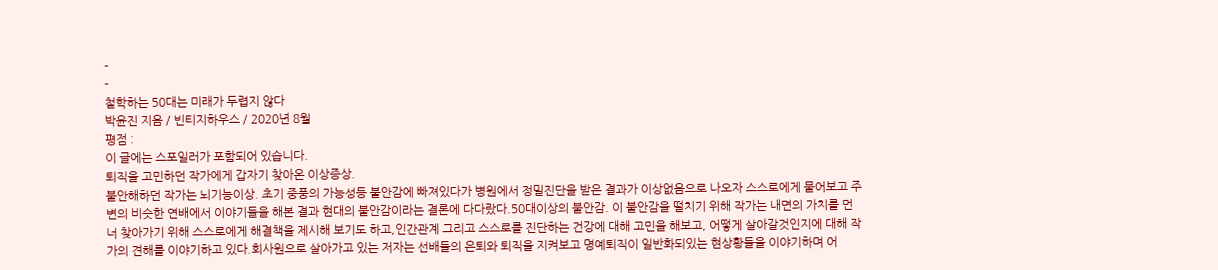-
-
철학하는 50대는 미래가 두렵지 않다
박윤진 지음 / 빈티지하우스 / 2020년 8월
평점 :
이 글에는 스포일러가 포함되어 있습니다.
퇴직을 고민하던 작가에게 갑자기 찾아온 이상증상.
불안해하던 작가는 뇌기능이상. 초기 중풍의 가능성등 불안감에 빠져있다가 병원에서 정밀진단을 받은 결과가 이상없음으로 나오자 스스로에게 물어보고 주변의 비슷한 연배에서 이야기들을 해본 결과 현대의 불안감이라는 결론에 다다랐다.50대이상의 불안감. 이 불안감을 떨치기 위해 작가는 내면의 가치를 먼너 찾아가기 위해 스스로에게 해결책을 제시해 보기도 하고,인간관계 그리고 스스로를 진단하는 건강에 대해 고민을 해보고, 어떻게 살아갈것인지에 대해 작가의 견해를 이야기하고 있다.회사원으로 살아가고 있는 저자는 선배들의 은퇴와 퇴직을 지켜보고 명예퇴직이 일반화되있는 현상황들을 이야기하며 어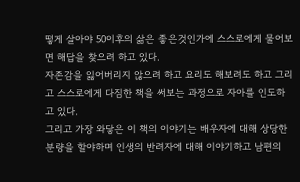떻게 살아야 50이후의 삶은 좋은것인가에 스스로에게 물어보면 해답을 찾으려 하고 있다.
자존감을 잃어버리지 않으려 하고 요리도 해보려도 하고 그리고 스스로에게 다짐한 책을 써보는 과정으로 자아를 인도하고 있다.
그리고 가장 와닿은 이 책의 이야기는 배우자에 대해 상당한 분량을 할야하며 인생의 반려자에 대해 이야기하고 남편의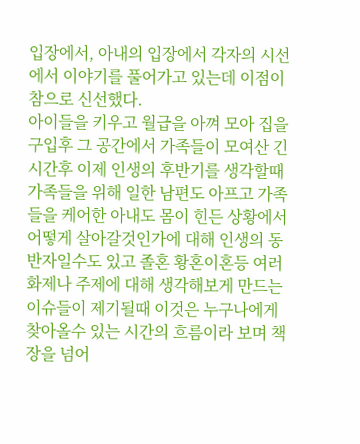입장에서, 아내의 입장에서 각자의 시선에서 이야기를 풀어가고 있는데 이점이 참으로 신선했다.
아이들을 키우고 월급을 아껴 모아 집을 구입후 그 공간에서 가족들이 모여산 긴 시간후 이제 인생의 후반기를 생각할때 가족들을 위해 일한 남편도 아프고 가족들을 케어한 아내도 몸이 힌든 상황에서 어떻게 살아갈것인가에 대해 인생의 동반자일수도 있고 졸혼 황혼이혼등 여러 화제나 주제에 대해 생각해보게 만드는 이슈들이 제기될때 이것은 누구나에게 찾아올수 있는 시간의 흐름이라 보며 책장을 넘어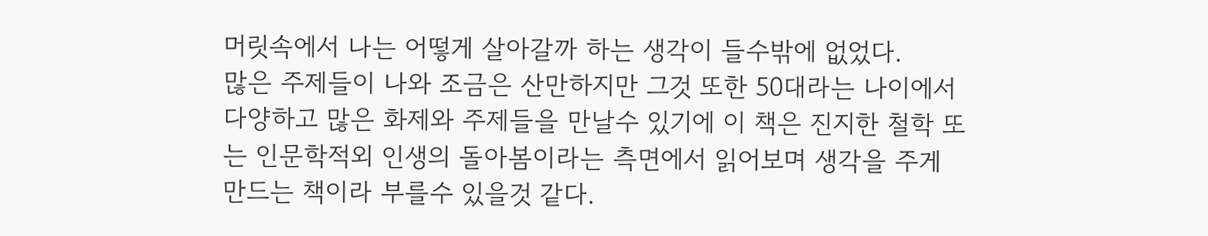머릿속에서 나는 어떻게 살아갈까 하는 생각이 들수밖에 없었다.
많은 주제들이 나와 조금은 산만하지만 그것 또한 50대라는 나이에서 다양하고 많은 화제와 주제들을 만날수 있기에 이 책은 진지한 철학 또는 인문학적외 인생의 돌아봄이라는 측면에서 읽어보며 생각을 주게 만드는 책이라 부를수 있을것 같다.